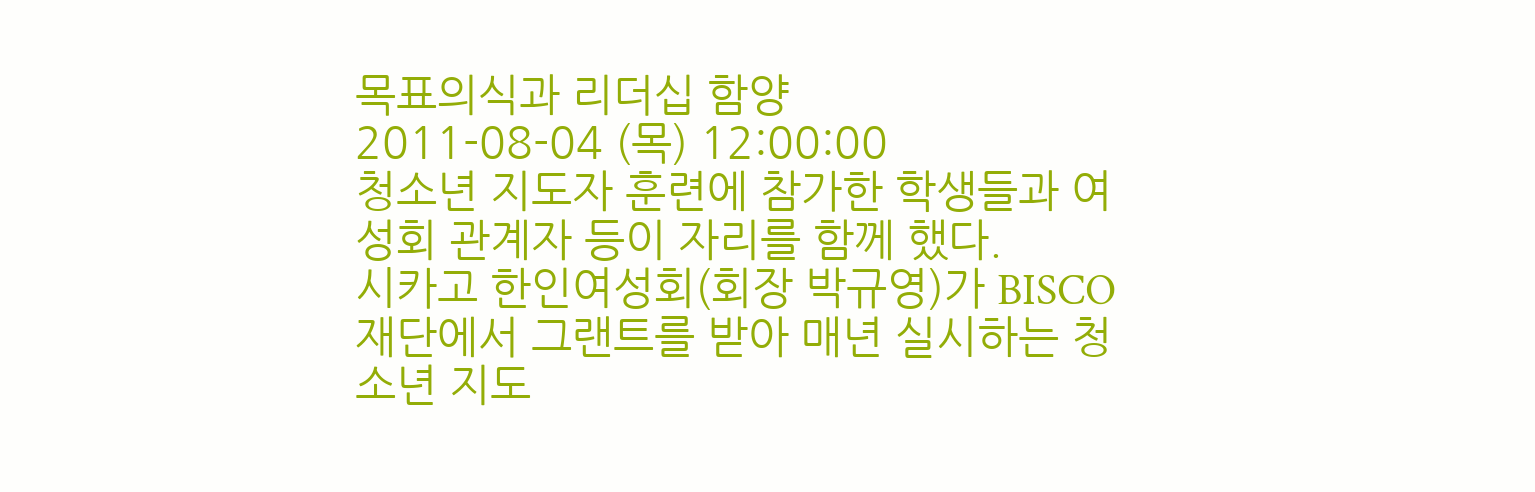목표의식과 리더십 함양
2011-08-04 (목) 12:00:00
청소년 지도자 훈련에 참가한 학생들과 여성회 관계자 등이 자리를 함께 했다.
시카고 한인여성회(회장 박규영)가 BISCO재단에서 그랜트를 받아 매년 실시하는 청소년 지도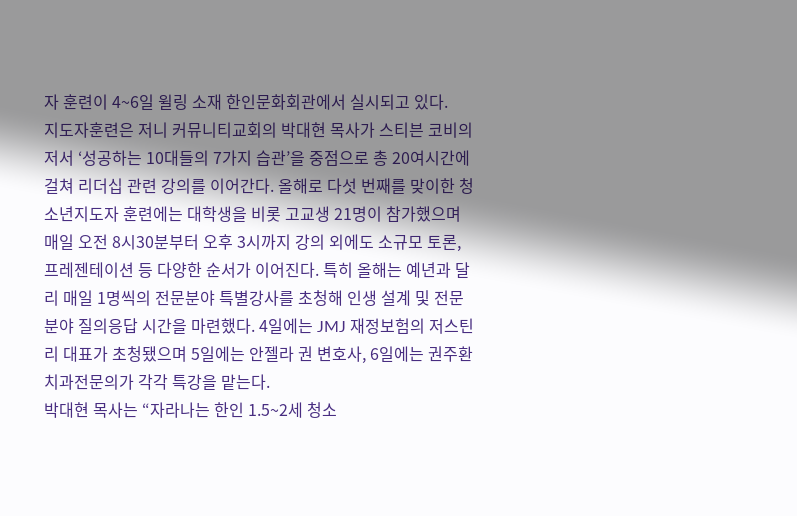자 훈련이 4~6일 윌링 소재 한인문화회관에서 실시되고 있다.
지도자훈련은 저니 커뮤니티교회의 박대현 목사가 스티븐 코비의 저서 ‘성공하는 10대들의 7가지 습관’을 중점으로 총 20여시간에 걸쳐 리더십 관련 강의를 이어간다. 올해로 다섯 번째를 맞이한 청소년지도자 훈련에는 대학생을 비롯 고교생 21명이 참가했으며 매일 오전 8시30분부터 오후 3시까지 강의 외에도 소규모 토론, 프레젠테이션 등 다양한 순서가 이어진다. 특히 올해는 예년과 달리 매일 1명씩의 전문분야 특별강사를 초청해 인생 설계 및 전문분야 질의응답 시간을 마련했다. 4일에는 JMJ 재정보험의 저스틴 리 대표가 초청됐으며 5일에는 안젤라 권 변호사, 6일에는 권주환 치과전문의가 각각 특강을 맡는다.
박대현 목사는 “자라나는 한인 1.5~2세 청소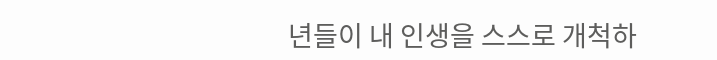년들이 내 인생을 스스로 개척하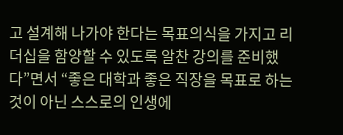고 설계해 나가야 한다는 목표의식을 가지고 리더십을 함양할 수 있도록 알찬 강의를 준비했다”면서 “좋은 대학과 좋은 직장을 목표로 하는 것이 아닌 스스로의 인생에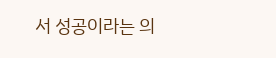서 성공이라는 의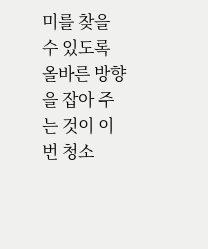미를 찾을 수 있도록 올바른 방향을 잡아 주는 것이 이번 청소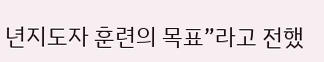년지도자 훈련의 목표”라고 전했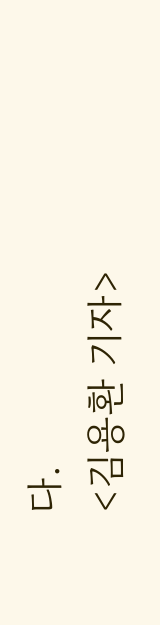다.
<김용환 기자>